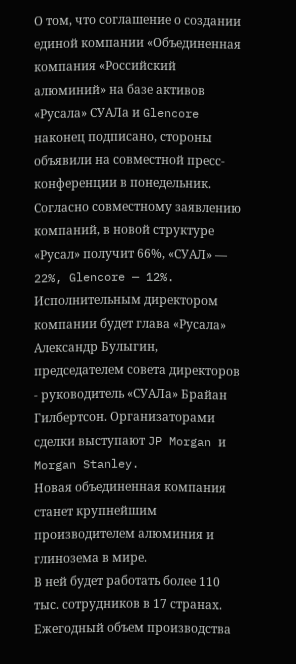О том, что соглашение о создании единой компании «Объединенная компания «Российский алюминий» на базе активов «Русала» СУАЛа и Glencore наконец подписано, стороны объявили на совместной пресс-конференции в понедельник. Согласно совместному заявлению компаний, в новой структуре «Русал» получит 66%, «СУАЛ» — 22%, Glencore — 12%. Исполнительным директором компании будет глава «Русала» Александр Булыгин, председателем совета директоров - руководитель «СУАЛа» Брайан Гилбертсон. Организаторами сделки выступают JP Morgan и Morgan Stanley.
Новая объединенная компания станет крупнейшим производителем алюминия и глинозема в мире.
В ней будет работать более 110 тыс. сотрудников в 17 странах. Ежегодный объем производства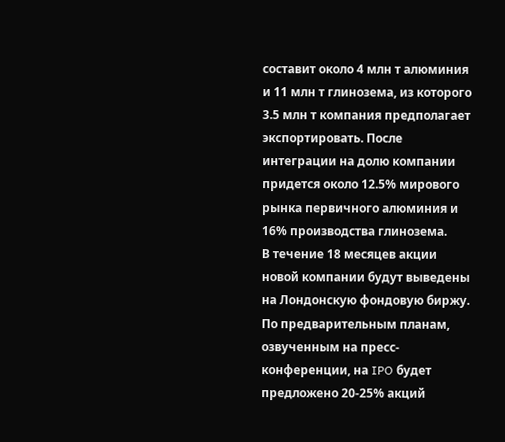составит около 4 млн т алюминия и 11 млн т глинозема, из которого 3.5 млн т компания предполагает экспортировать. После интеграции на долю компании придется около 12.5% мирового рынка первичного алюминия и 16% производства глинозема.
В течение 18 месяцев акции новой компании будут выведены на Лондонскую фондовую биржу. По предварительным планам, озвученным на пресс-конференции, на IPO будет предложено 20-25% акций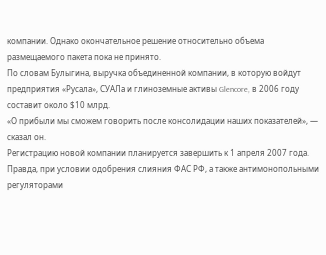компании. Однако окончательное решение относительно объема размещаемого пакета пока не принято.
По словам Булыгина, выручка объединенной компании, в которую войдут предприятия «Русала», СУАЛа и глиноземные активы Glencore, в 2006 году составит около $10 млрд.
«О прибыли мы сможем говорить после консолидации наших показателей», — сказал он.
Регистрацию новой компании планируется завершить к 1 апреля 2007 года. Правда, при условии одобрения слияния ФАС РФ, а также антимонопольными регуляторами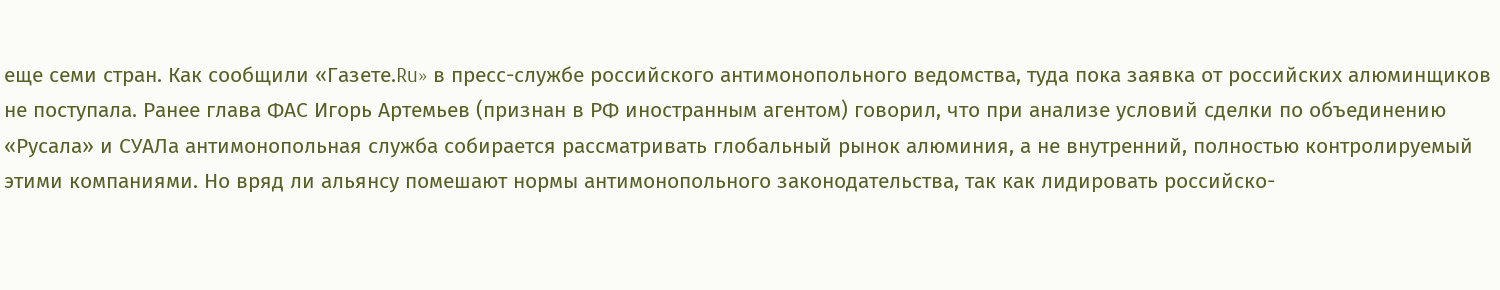еще семи стран. Как сообщили «Газете.Ru» в пресс-службе российского антимонопольного ведомства, туда пока заявка от российских алюминщиков не поступала. Ранее глава ФАС Игорь Артемьев (признан в РФ иностранным агентом) говорил, что при анализе условий сделки по объединению «Русала» и СУАЛа антимонопольная служба собирается рассматривать глобальный рынок алюминия, а не внутренний, полностью контролируемый этими компаниями. Но вряд ли альянсу помешают нормы антимонопольного законодательства, так как лидировать российско-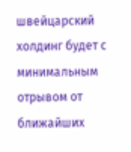швейцарский холдинг будет с минимальным отрывом от ближайших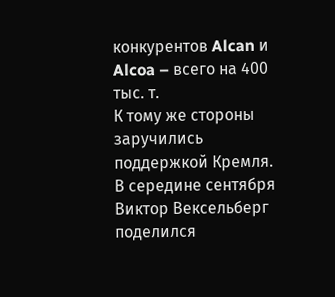конкурентов Alcan и Alcoa – всего на 400 тыс. т.
К тому же стороны заручились поддержкой Кремля.
В середине сентября Виктор Вексельберг поделился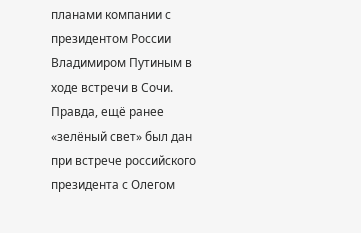планами компании с президентом России Владимиром Путиным в ходе встречи в Сочи. Правда, ещё ранее «зелёный свет» был дан при встрече российского президента с Олегом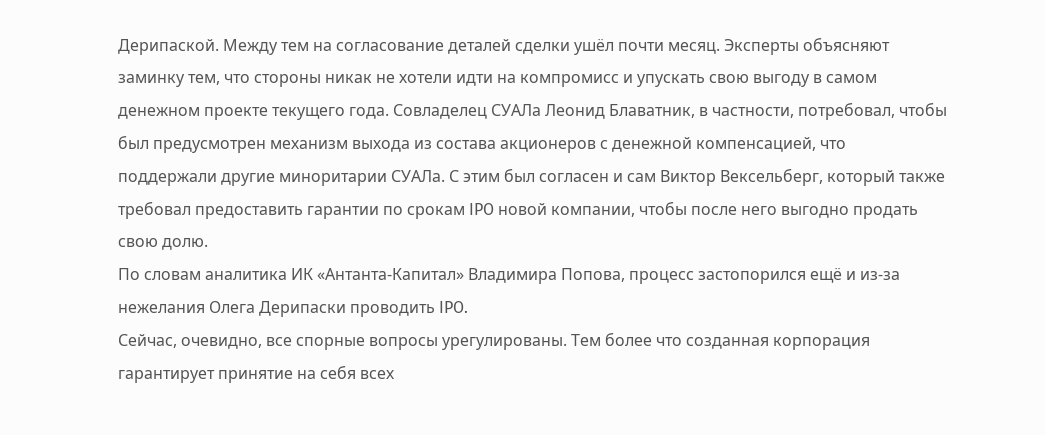Дерипаской. Между тем на согласование деталей сделки ушёл почти месяц. Эксперты объясняют заминку тем, что стороны никак не хотели идти на компромисс и упускать свою выгоду в самом денежном проекте текущего года. Совладелец СУАЛа Леонид Блаватник, в частности, потребовал, чтобы был предусмотрен механизм выхода из состава акционеров с денежной компенсацией, что поддержали другие миноритарии СУАЛа. С этим был согласен и сам Виктор Вексельберг, который также требовал предоставить гарантии по срокам IPO новой компании, чтобы после него выгодно продать свою долю.
По словам аналитика ИК «Антанта-Капитал» Владимира Попова, процесс застопорился ещё и из-за нежелания Олега Дерипаски проводить IPO.
Сейчас, очевидно, все спорные вопросы урегулированы. Тем более что созданная корпорация гарантирует принятие на себя всех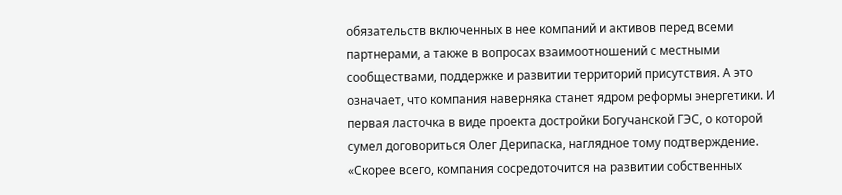обязательств включенных в нее компаний и активов перед всеми партнерами, а также в вопросах взаимоотношений с местными сообществами, поддержке и развитии территорий присутствия. А это означает, что компания наверняка станет ядром реформы энергетики. И первая ласточка в виде проекта достройки Богучанской ГЭС, о которой сумел договориться Олег Дерипаска, наглядное тому подтверждение.
«Скорее всего, компания сосредоточится на развитии собственных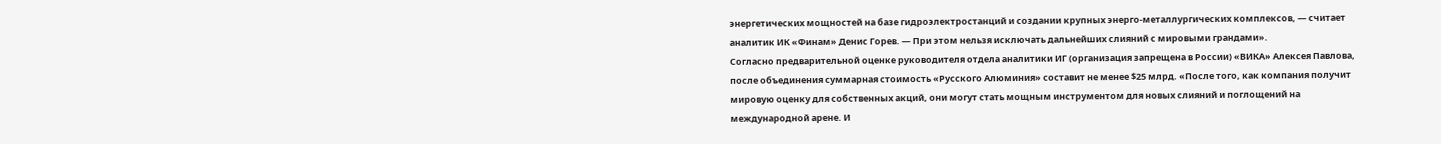энергетических мощностей на базе гидроэлектростанций и создании крупных энерго-металлургических комплексов, — считает аналитик ИК «Финам» Денис Горев. — При этом нельзя исключать дальнейших слияний с мировыми грандами».
Cогласно предварительной оценке руководителя отдела аналитики ИГ (организация запрещена в России) «ВИКА» Алексея Павлова, после объединения суммарная стоимость «Русского Алюминия» составит не менее $25 млрд. «После того, как компания получит мировую оценку для собственных акций, они могут стать мощным инструментом для новых слияний и поглощений на международной арене. И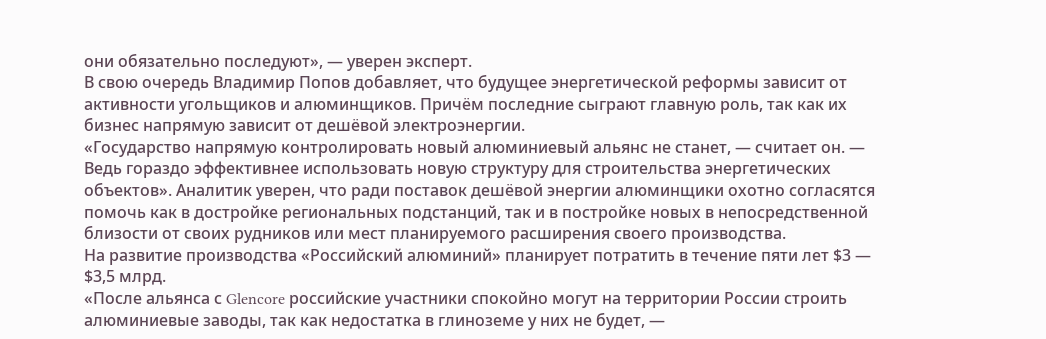они обязательно последуют», — уверен эксперт.
В свою очередь Владимир Попов добавляет, что будущее энергетической реформы зависит от активности угольщиков и алюминщиков. Причём последние сыграют главную роль, так как их бизнес напрямую зависит от дешёвой электроэнергии.
«Государство напрямую контролировать новый алюминиевый альянс не станет, — считает он. — Ведь гораздо эффективнее использовать новую структуру для строительства энергетических объектов». Аналитик уверен, что ради поставок дешёвой энергии алюминщики охотно согласятся помочь как в достройке региональных подстанций, так и в постройке новых в непосредственной близости от своих рудников или мест планируемого расширения своего производства.
На развитие производства «Российский алюминий» планирует потратить в течение пяти лет $3 — $3,5 млрд.
«После альянса с Glencore российские участники спокойно могут на территории России строить алюминиевые заводы, так как недостатка в глиноземе у них не будет, —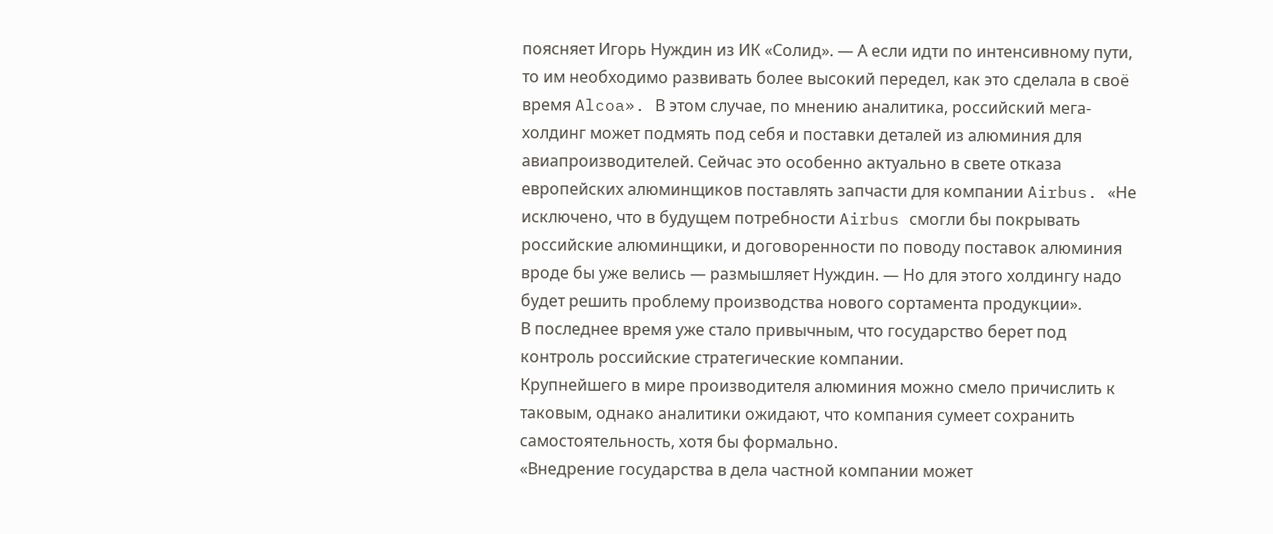поясняет Игорь Нуждин из ИК «Солид». — А если идти по интенсивному пути, то им необходимо развивать более высокий передел, как это сделала в своё время Alcoa». В этом случае, по мнению аналитика, российский мега-холдинг может подмять под себя и поставки деталей из алюминия для авиапроизводителей. Сейчас это особенно актуально в свете отказа европейских алюминщиков поставлять запчасти для компании Airbus. «Не исключено, что в будущем потребности Airbus смогли бы покрывать российские алюминщики, и договоренности по поводу поставок алюминия вроде бы уже велись — размышляет Нуждин. — Но для этого холдингу надо будет решить проблему производства нового сортамента продукции».
В последнее время уже стало привычным, что государство берет под контроль российские стратегические компании.
Крупнейшего в мире производителя алюминия можно смело причислить к таковым, однако аналитики ожидают, что компания сумеет сохранить самостоятельность, хотя бы формально.
«Внедрение государства в дела частной компании может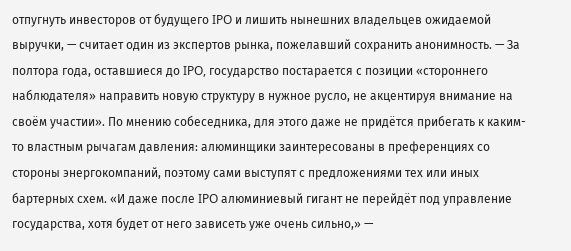отпугнуть инвесторов от будущего IPO и лишить нынешних владельцев ожидаемой выручки, — считает один из экспертов рынка, пожелавший сохранить анонимность. — За полтора года, оставшиеся до IPO, государство постарается с позиции «стороннего наблюдателя» направить новую структуру в нужное русло, не акцентируя внимание на своём участии». По мнению собеседника, для этого даже не придётся прибегать к каким-то властным рычагам давления: алюминщики заинтересованы в преференциях со стороны энергокомпаний, поэтому сами выступят с предложениями тех или иных бартерных схем. «И даже после IPO алюминиевый гигант не перейдёт под управление государства, хотя будет от него зависеть уже очень сильно,» —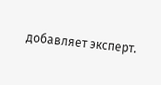добавляет эксперт.